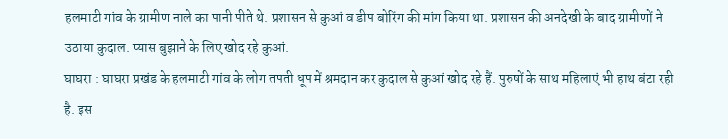हलमाटी गांव के ग्रामीण नाले का पानी पीते थे. प्रशासन से कुआं व डीप बोरिंग की मांग किया था. प्रशासन की अनदेखी के बाद ग्रामीणों ने उठाया कुदाल. प्यास बुझाने के लिए खोद रहे कुआं.
घाघरा : घाघरा प्रखंड के हलमाटी गांव के लोग तपती धूप में श्रमदान कर कुदाल से कुआं खोद रहे हैं. पुरुषों के साथ महिलाएं भी हाथ बंटा रही है. इस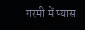गरमी में प्यास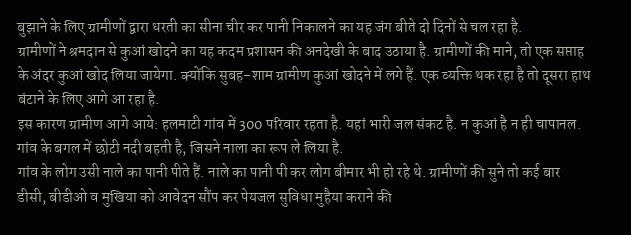बुझाने के लिए ग्रामीणों द्वारा धरती का सीना चीर कर पानी निकालने का यह जंग बीते दो दिनों से चल रहा है.
ग्रामीणों ने श्रमदान से कुआं खोदने का यह कदम प्रशासन की अनदेखी के बाद उठाया है. ग्रामीणों की माने, तो एक सप्ताह के अंदर कुआं खोद लिया जायेगा. क्योंकि सुबह-शाम ग्रामीण कुआं खोदने में लगे हैं. एक व्यक्ति थक रहा है तो दूसरा हाथ बंटाने के लिए आगे आ रहा है.
इस कारण ग्रामीण आगे आये: हलमाटी गांव में 300 परिवार रहता है. यहां भारी जल संकट है. न कुआं है न ही चापानल. गांव के बगल में छोटी नदी बहती है, जिसने नाला का रूप ले लिया है.
गांव के लोग उसी नाले का पानी पीते हैं. नाले का पानी पी कर लोग बीमार भी हो रहे थे. ग्रामीणों की सुने तो कई बार डीसी, बीडीओ व मुखिया को आवेदन सौंप कर पेयजल सुविधा मुहैया कराने की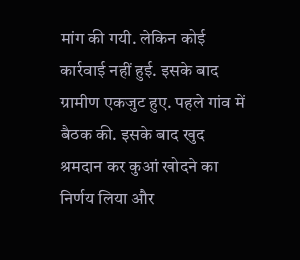मांग की गयी. लेकिन कोई कार्रवाई नहीं हुई. इसके बाद ग्रामीण एकजुट हुए. पहले गांव में बैठक की. इसके बाद खुद श्रमदान कर कुआं खोदने का निर्णय लिया और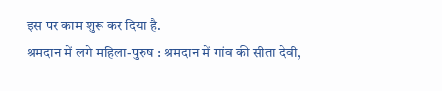इस पर काम शुरू कर दिया है.
श्रमदान में लगे महिला-पुरुष : श्रमदान में गांव की सीता देवी,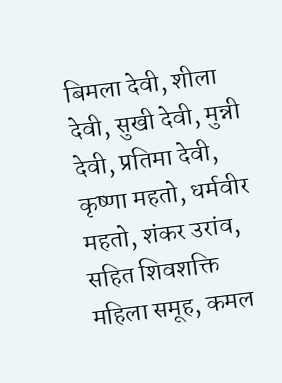बिमला देवी, शीला देवी, सुखी देवी, मुन्नी देवी, प्रतिमा देवी, कृष्णा महतो, धर्मवीर महतो, शंकर उरांव, सहित शिवशक्ति महिला समूह, कमल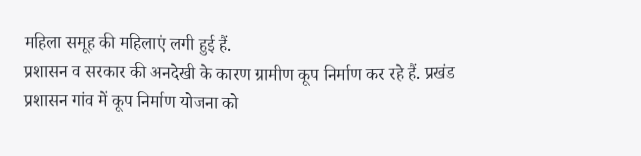महिला समूह की महिलाएं लगी हुई हैं.
प्रशासन व सरकार की अनदेखी के कारण ग्रामीण कूप निर्माण कर रहे हैं. प्रखंड प्रशासन गांव में कूप निर्माण योजना को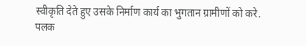स्वीकृति देते हुए उसके निर्माण कार्य का भुगतान ग्रामीणों को करे.
पलक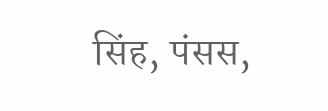सिंह, पंसस,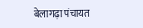बेलागढ़ा पंचायत